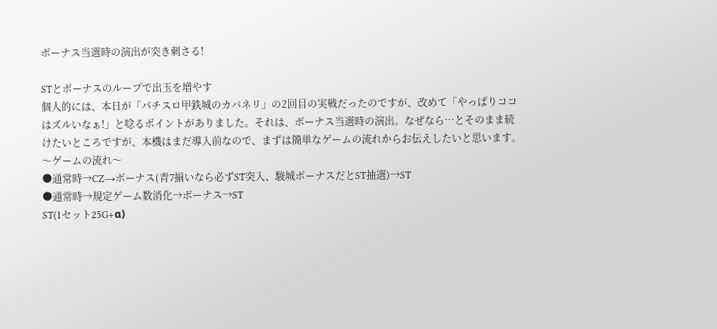ボーナス当選時の演出が突き刺さる!

STとボーナスのループで出玉を増やす
個人的には、本日が「パチスロ甲鉄城のカバネリ」の2回目の実戦だったのですが、改めて「やっぱりココはズルいなぁ!」と唸るポイントがありました。それは、ボーナス当選時の演出。なぜなら…とそのまま続けたいところですが、本機はまだ導入前なので、まずは簡単なゲームの流れからお伝えしたいと思います。
〜ゲームの流れ〜
●通常時→CZ→ボーナス(青7揃いなら必ずST突入、駿城ボーナスだとST抽選)→ST
●通常時→規定ゲーム数消化→ボーナス→ST
ST(1セット25G+α)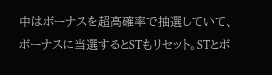中はボーナスを超高確率で抽選していて、ボーナスに当選するとSTもリセット。STとボ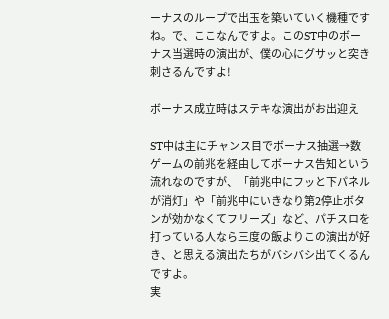ーナスのループで出玉を築いていく機種ですね。で、ここなんですよ。このST中のボーナス当選時の演出が、僕の心にグサッと突き刺さるんですよ!

ボーナス成立時はステキな演出がお出迎え

ST中は主にチャンス目でボーナス抽選→数ゲームの前兆を経由してボーナス告知という流れなのですが、「前兆中にフッと下パネルが消灯」や「前兆中にいきなり第2停止ボタンが効かなくてフリーズ」など、パチスロを打っている人なら三度の飯よりこの演出が好き、と思える演出たちがバシバシ出てくるんですよ。
実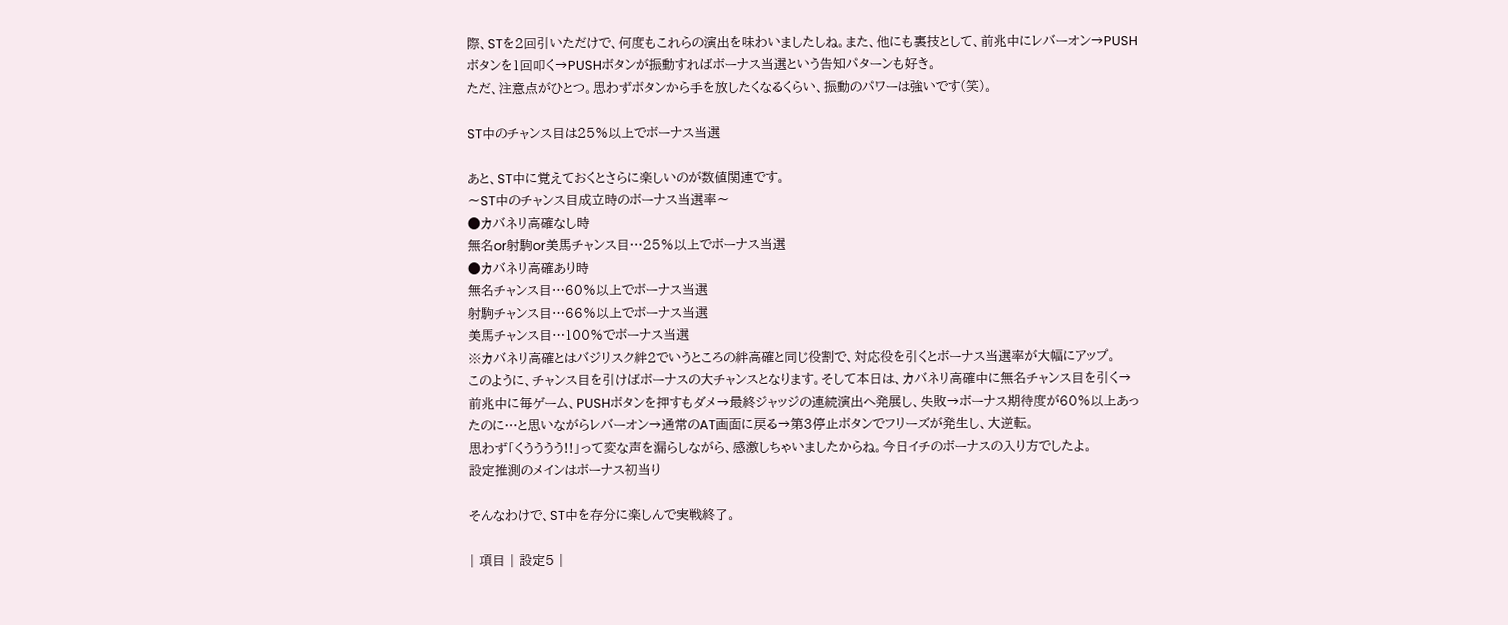際、STを2回引いただけで、何度もこれらの演出を味わいましたしね。また、他にも裏技として、前兆中にレバーオン→PUSHボタンを1回叩く→PUSHボタンが振動すればボーナス当選という告知パターンも好き。
ただ、注意点がひとつ。思わずボタンから手を放したくなるくらい、振動のパワーは強いです(笑)。

ST中のチャンス目は25%以上でボーナス当選

あと、ST中に覚えておくとさらに楽しいのが数値関連です。
〜ST中のチャンス目成立時のボーナス当選率〜
●カバネリ高確なし時
無名or射駒or美馬チャンス目…25%以上でボーナス当選
●カバネリ高確あり時
無名チャンス目…60%以上でボーナス当選
射駒チャンス目…66%以上でボーナス当選
美馬チャンス目…100%でボーナス当選
※カバネリ高確とはバジリスク絆2でいうところの絆高確と同じ役割で、対応役を引くとボーナス当選率が大幅にアップ。
このように、チャンス目を引けばボーナスの大チャンスとなります。そして本日は、カバネリ高確中に無名チャンス目を引く→前兆中に毎ゲーム、PUSHボタンを押すもダメ→最終ジャッジの連続演出へ発展し、失敗→ボーナス期待度が60%以上あったのに…と思いながらレバーオン→通常のAT画面に戻る→第3停止ボタンでフリーズが発生し、大逆転。
思わず「くうううう!!」って変な声を漏らしながら、感激しちゃいましたからね。今日イチのボーナスの入り方でしたよ。
設定推測のメインはボーナス初当り

そんなわけで、ST中を存分に楽しんで実戦終了。

| 項目 | 設定5 |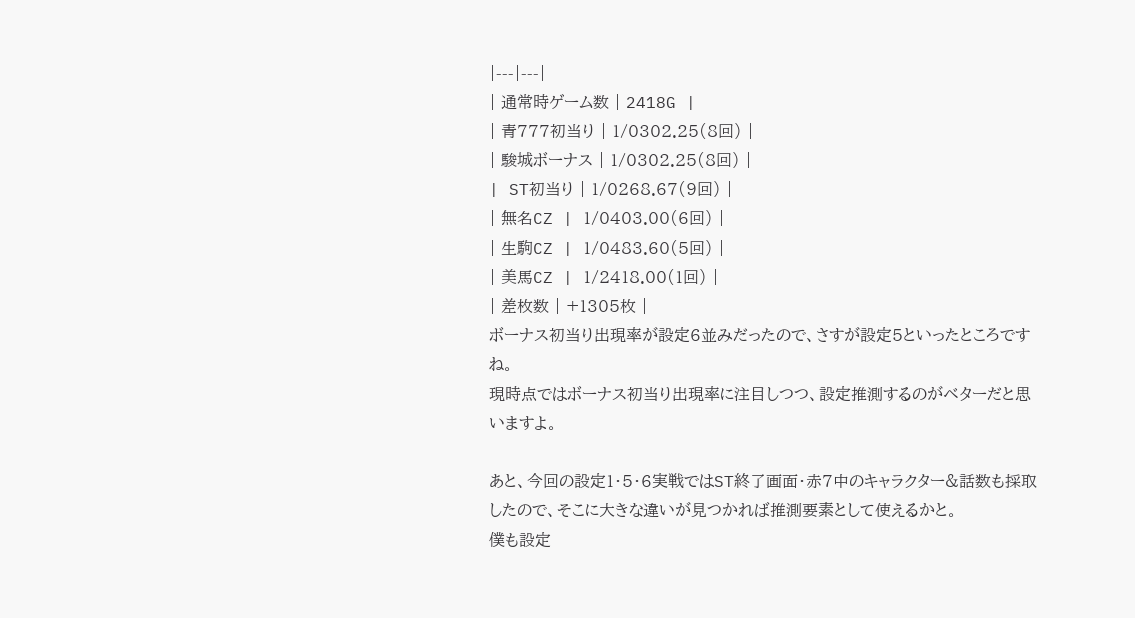|---|---|
| 通常時ゲーム数 | 2418G |
| 青777初当り | 1/0302.25(8回) |
| 駿城ボーナス | 1/0302.25(8回) |
| ST初当り | 1/0268.67(9回) |
| 無名CZ | 1/0403.00(6回) |
| 生駒CZ | 1/0483.60(5回) |
| 美馬CZ | 1/2418.00(1回) |
| 差枚数 | +1305枚 |
ボーナス初当り出現率が設定6並みだったので、さすが設定5といったところですね。
現時点ではボーナス初当り出現率に注目しつつ、設定推測するのがベターだと思いますよ。

あと、今回の設定1・5・6実戦ではST終了画面・赤7中のキャラクター&話数も採取したので、そこに大きな違いが見つかれば推測要素として使えるかと。
僕も設定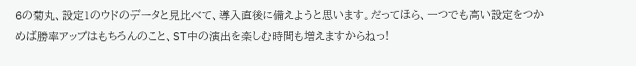6の菊丸、設定1のウドのデータと見比べて、導入直後に備えようと思います。だってほら、一つでも高い設定をつかめば勝率アップはもちろんのこと、ST中の演出を楽しむ時間も増えますからねっ!